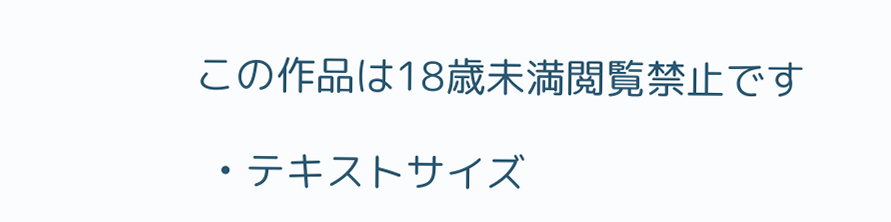この作品は18歳未満閲覧禁止です

  • テキストサイズ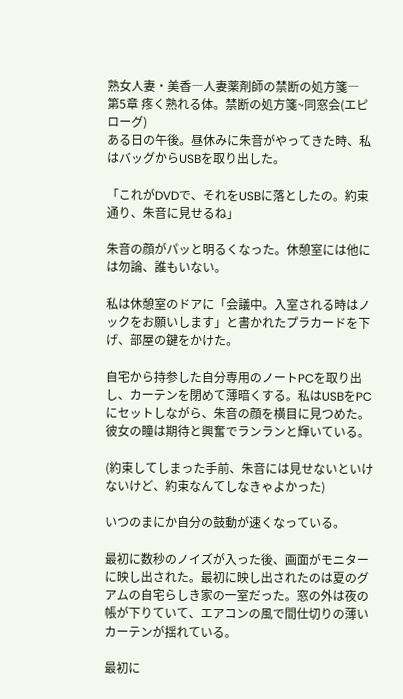熟女人妻・美香―人妻薬剤師の禁断の処方箋―
第5章 疼く熟れる体。禁断の処方箋~同窓会(エピローグ)
ある日の午後。昼休みに朱音がやってきた時、私はバッグからUSBを取り出した。

「これがDVDで、それをUSBに落としたの。約束通り、朱音に見せるね」

朱音の顔がパッと明るくなった。休憩室には他には勿論、誰もいない。

私は休憩室のドアに「会議中。入室される時はノックをお願いします」と書かれたプラカードを下げ、部屋の鍵をかけた。

自宅から持参した自分専用のノートPCを取り出し、カーテンを閉めて薄暗くする。私はUSBをPCにセットしながら、朱音の顔を横目に見つめた。彼女の瞳は期待と興奮でランランと輝いている。

(約束してしまった手前、朱音には見せないといけないけど、約束なんてしなきゃよかった)

いつのまにか自分の鼓動が速くなっている。

最初に数秒のノイズが入った後、画面がモニターに映し出された。最初に映し出されたのは夏のグアムの自宅らしき家の一室だった。窓の外は夜の帳が下りていて、エアコンの風で間仕切りの薄いカーテンが揺れている。

最初に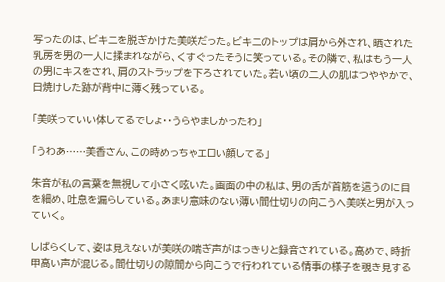写ったのは、ビキニを脱ぎかけた美咲だった。ビキニのトップは肩から外され、晒された乳房を男の一人に揉まれながら、くすぐったそうに笑っている。その隣で、私はもう一人の男にキスをされ、肩のストラップを下ろされていた。若い頃の二人の肌はつややかで、日焼けした跡が背中に薄く残っている。

「美咲っていい体してるでしょ・・うらやましかったわ」

「うわあ……美香さん、この時めっちゃエロい顔してる」

朱音が私の言葉を無視して小さく呟いた。画面の中の私は、男の舌が首筋を這うのに目を細め、吐息を漏らしている。あまり意味のない薄い間仕切りの向こうへ美咲と男が入っていく。

しばらくして、姿は見えないが美咲の喘ぎ声がはっきりと録音されている。高めで、時折甲高い声が混じる。間仕切りの隙間から向こうで行われている情事の様子を覗き見する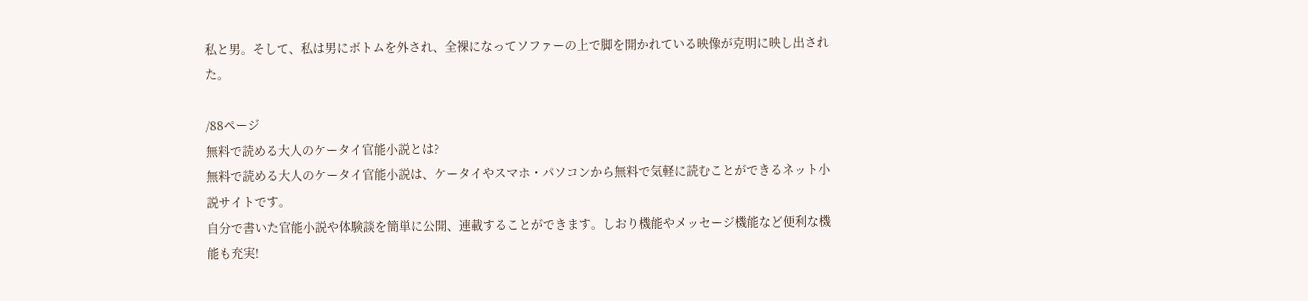私と男。そして、私は男にボトムを外され、全裸になってソファーの上で脚を開かれている映像が克明に映し出された。

/88ページ
無料で読める大人のケータイ官能小説とは?
無料で読める大人のケータイ官能小説は、ケータイやスマホ・パソコンから無料で気軽に読むことができるネット小説サイトです。
自分で書いた官能小説や体験談を簡単に公開、連載することができます。しおり機能やメッセージ機能など便利な機能も充実!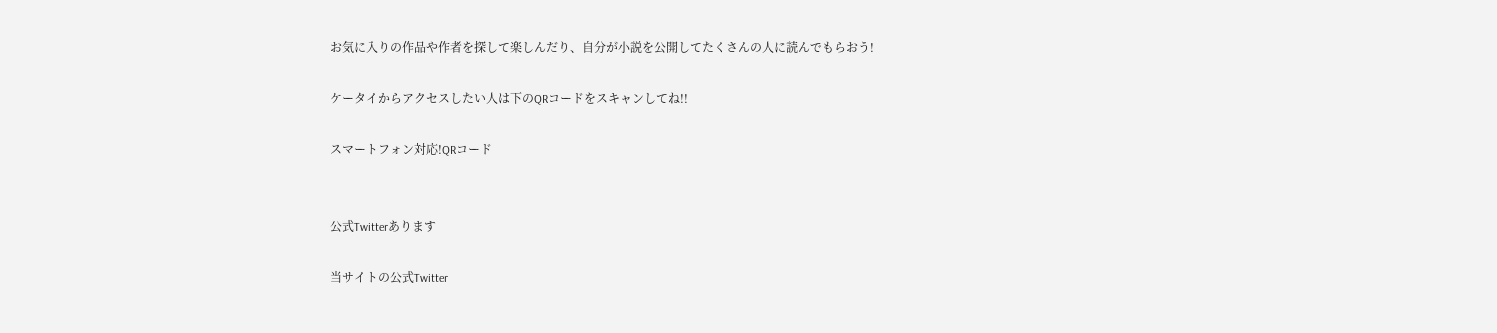お気に入りの作品や作者を探して楽しんだり、自分が小説を公開してたくさんの人に読んでもらおう!

ケータイからアクセスしたい人は下のQRコードをスキャンしてね!!

スマートフォン対応!QRコード


公式Twitterあります

当サイトの公式Twitter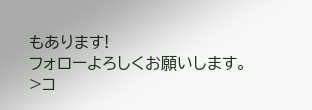もあります!
フォローよろしくお願いします。
>コ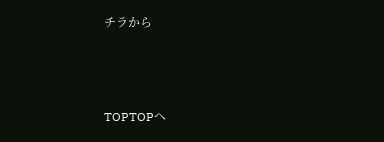チラから



TOPTOPへ